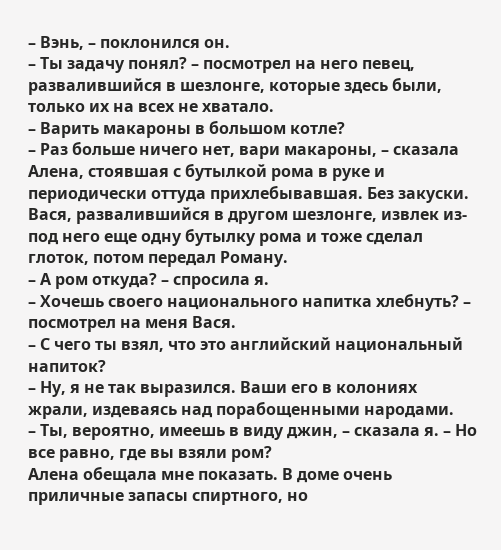– Вэнь, – поклонился он.
– Ты задачу понял? – посмотрел на него певец, развалившийся в шезлонге, которые здесь были, только их на всех не хватало.
– Варить макароны в большом котле?
– Раз больше ничего нет, вари макароны, – сказала Алена, стоявшая с бутылкой рома в руке и периодически оттуда прихлебывавшая. Без закуски.
Вася, развалившийся в другом шезлонге, извлек из-под него еще одну бутылку рома и тоже сделал глоток, потом передал Роману.
– А ром откуда? – спросила я.
– Хочешь своего национального напитка хлебнуть? – посмотрел на меня Вася.
– С чего ты взял, что это английский национальный напиток?
– Ну, я не так выразился. Ваши его в колониях жрали, издеваясь над порабощенными народами.
– Ты, вероятно, имеешь в виду джин, – сказала я. – Но все равно, где вы взяли ром?
Алена обещала мне показать. В доме очень приличные запасы спиртного, но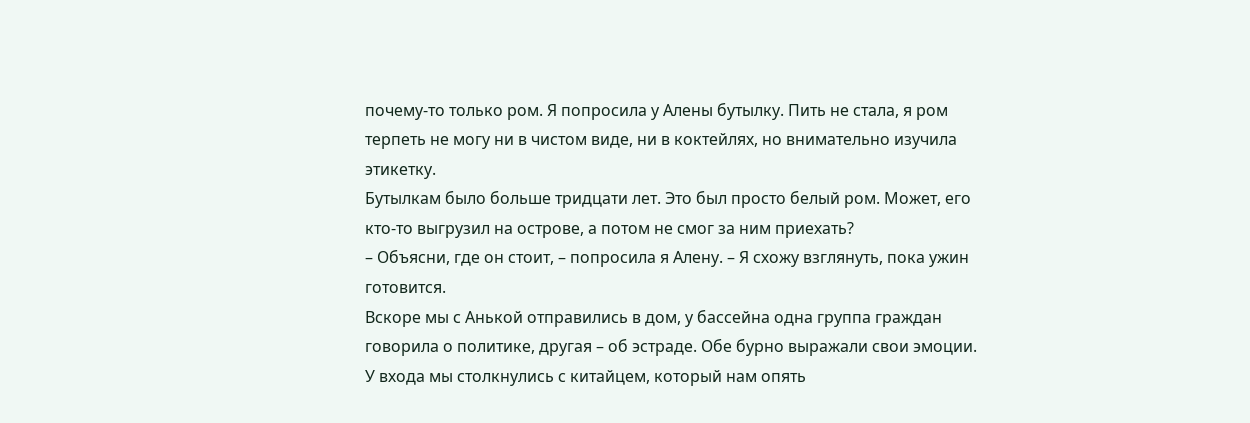почему-то только ром. Я попросила у Алены бутылку. Пить не стала, я ром терпеть не могу ни в чистом виде, ни в коктейлях, но внимательно изучила этикетку.
Бутылкам было больше тридцати лет. Это был просто белый ром. Может, его кто-то выгрузил на острове, а потом не смог за ним приехать?
– Объясни, где он стоит, – попросила я Алену. – Я схожу взглянуть, пока ужин готовится.
Вскоре мы с Анькой отправились в дом, у бассейна одна группа граждан говорила о политике, другая – об эстраде. Обе бурно выражали свои эмоции.
У входа мы столкнулись с китайцем, который нам опять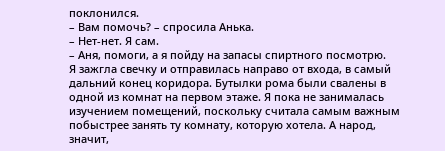поклонился.
– Вам помочь? – спросила Анька.
– Нет-нет. Я сам.
– Аня, помоги, а я пойду на запасы спиртного посмотрю.
Я зажгла свечку и отправилась направо от входа, в самый дальний конец коридора. Бутылки рома были свалены в одной из комнат на первом этаже. Я пока не занималась изучением помещений, поскольку считала самым важным побыстрее занять ту комнату, которую хотела. А народ, значит,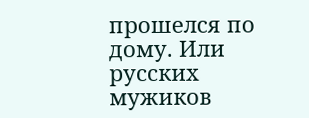прошелся по дому. Или русских мужиков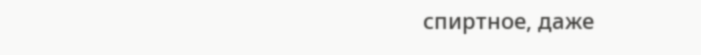спиртное, даже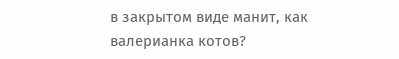в закрытом виде манит, как валерианка котов?